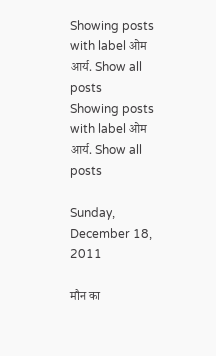Showing posts with label ओम आर्य. Show all posts
Showing posts with label ओम आर्य. Show all posts

Sunday, December 18, 2011

मौन का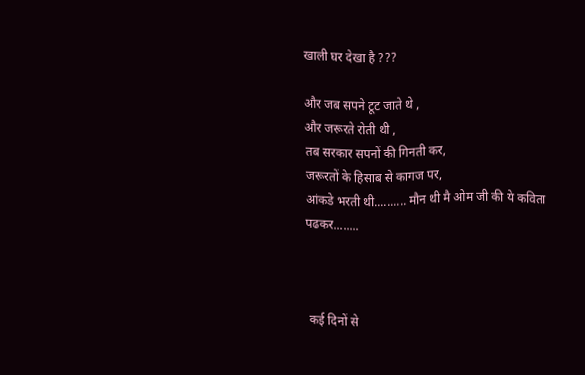खाली घर देखा है ???

और जब सपने टूट जाते थे ,
और जरूरते रोती थी ,
तब सरकार सपनों की गिनती कर,
जरूरतों के हिसाब से कागज पर,
आंकडे भरती थी.......... मौन थी मै ओम जी की ये कविता पढकर........



 कई दिनों से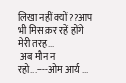लिखा नहीं क्यों ??आप भी मिस क़र रहें होंगे मेरी तरह...
 अब मौन न रहो...----ओम आर्य ...